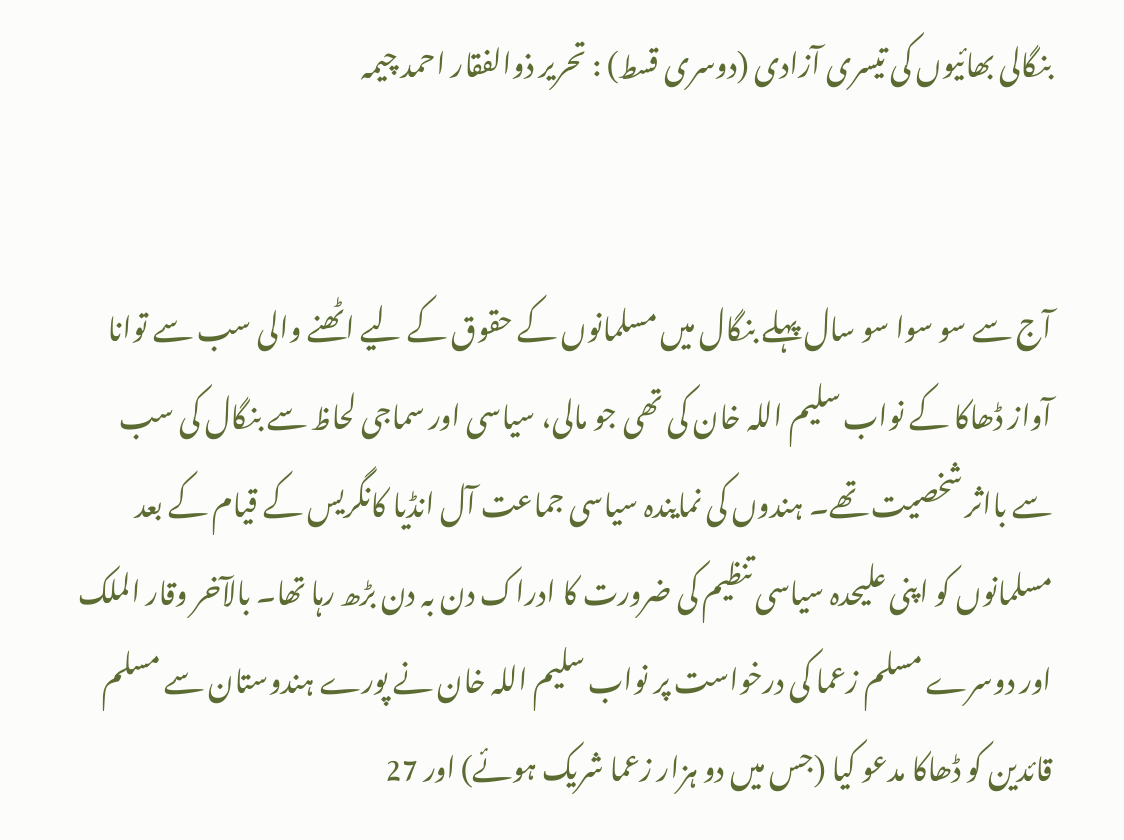بنگالی بھائیوں کی تیسری آزادی (دوسری قسط) : تحریر ذوالفقار احمد چیمہ


آج سے سو سوا سو سال پہلے بنگال میں مسلمانوں کے حقوق کے لیے اٹھنے والی سب سے توانا آواز ڈھاکا کے نواب سلیم اللہ خان کی تھی جو مالی، سیاسی اور سماجی لحاظ سے بنگال کی سب سے بااثر شخصیت تھے۔ ہندوں کی نمایندہ سیاسی جماعت آل انڈیا کانگریس کے قیام کے بعد مسلمانوں کو اپنی علیحدہ سیاسی تنظیم کی ضرورت کا ادراک دن بہ دن بڑھ رہا تھا۔ بالآخر وقار الملک اور دوسرے مسلم زعما کی درخواست پر نواب سلیم اللہ خان نے پورے ہندوستان سے مسلم قائدین کو ڈھاکا مدعو کیا (جس میں دو ہزار زعما شریک ہوئے) اور 27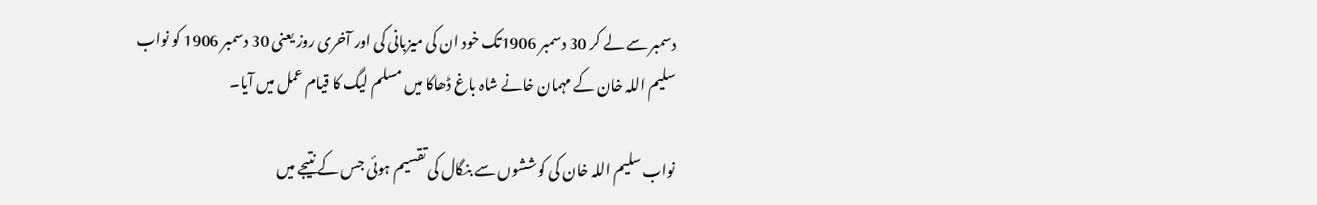دسمبر سے لے کر 30 دسمبر 1906تک خود ان کی میزبانی کی اور آخری روز یعنی 30 دسمبر 1906 کو نواب سلیم اللہ خان کے مہمان خانے شاہ باغ ڈھاکا میں مسلم لیگ کا قیام عمل میں آیا۔

نواب سلیم اللہ خان کی کوششوں سے بنگال کی تقسیم ہوئی جس کے نتیجے میں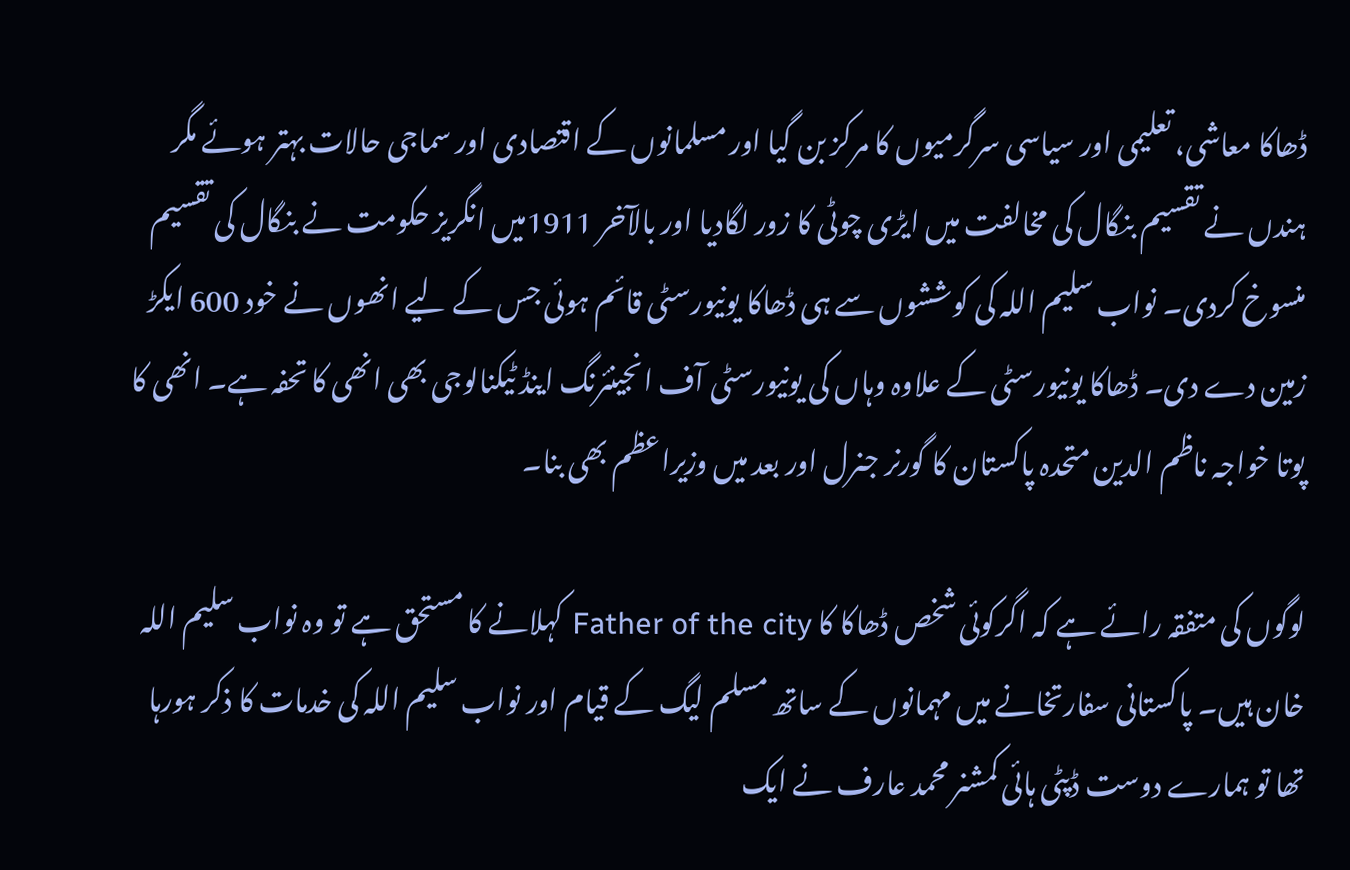ڈھاکا معاشی، تعلیمی اور سیاسی سرگرمیوں کا مرکز بن گیا اور مسلمانوں کے اقتصادی اور سماجی حالات بہتر ہوئے مگر ہندں نے تقسیم بنگال کی مخالفت میں ایڑی چوٹی کا زور لگادیا اور بالآخر 1911میں انگریز حکومت نے بنگال کی تقسیم منسوخ کردی۔ نواب سلیم اللہ کی کوششوں سے ہی ڈھاکا یونیورسٹی قائم ہوئی جس کے لیے انھوں نے خود 600 ایکڑ زمین دے دی۔ ڈھاکا یونیورسٹی کے علاوہ وہاں کی یونیورسٹی آف انجینئرنگ اینڈ ٹیکنالوجی بھی انھی کا تحفہ ہے۔ انھی کا پوتا خواجہ ناظم الدین متحدہ پاکستان کا گورنر جنرل اور بعد میں وزیراعظم بھی بنا۔

لوگوں کی متفقہ رائے ہے کہ اگرکوئی شخص ڈھاکا کا Father of the city کہلانے کا مستحق ہے تو وہ نواب سلیم اللہ خان ہیں۔ پاکستانی سفارتخانے میں مہمانوں کے ساتھ مسلم لیگ کے قیام اور نواب سلیم اللہ کی خدمات کا ذکر ہورہا تھا تو ہمارے دوست ڈپٹی ہائی کمشنر محمد عارف نے ایک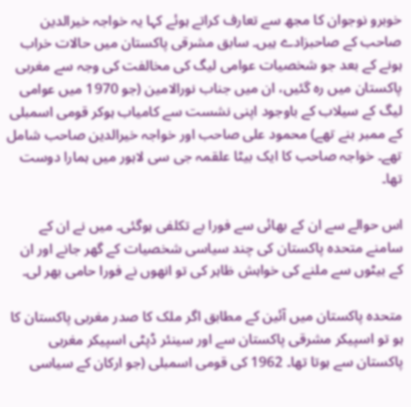خوبرو نوجوان کا مجھ سے تعارف کراتے ہوئے کہا یہ خواجہ خیرالدین صاحب کے صاحبزادے ہیں۔ سابق مشرقی پاکستان میں حالات خراب ہونے کے بعد جو شخصیات عوامی لیگ کی مخالفت کی وجہ سے مغربی پاکستان میں رہ گئیں، ان میں جناب نورالامین (جو 1970 میں عوامی لیگ کے سیلاب کے باوجود اپنی نشست سے کامیاب ہوکر قومی اسمبلی کے ممبر بنے تھے) محمود علی صاحب اور خواجہ خیرالدین صاحب شامل تھے۔ خواجہ صاحب کا ایک بیٹا علقمہ جی سی لاہور میں ہمارا دوست تھا۔

اس حوالے سے ان کے بھائی سے فورا بے تکلفی ہوگئی۔ میں نے ان کے سامنے متحدہ پاکستان کی چند سیاسی شخصیات کے گھر جانے اور ان کے بیٹوں سے ملنے کی خواہش ظاہر کی تو انھوں نے فورا حامی بھر لی۔

متحدہ پاکستان میں آئین کے مطابق اگر ملک کا صدر مغربی پاکستان کا ہو تو اسپیکر مشرقی پاکستان سے اور سینئر ڈپٹی اسپیکر مغربی پاکستان سے ہوتا تھا۔ 1962 کی قومی اسمبلی (جو ارکان کے سیاسی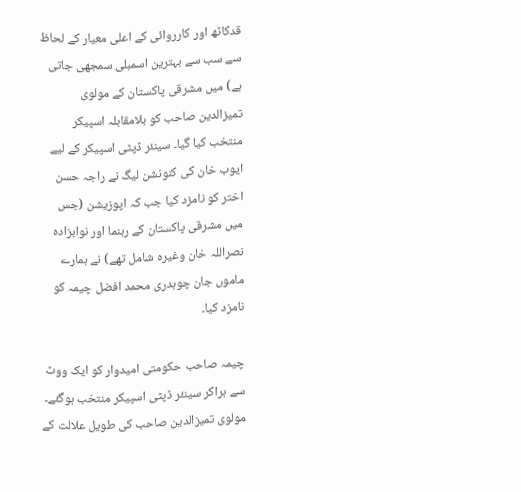قدکاٹھ اور کارروائی کے اعلی معیار کے لحاظ سے سب سے بہترین اسمبلی سمجھی جاتی ہے) میں مشرقی پاکستان کے مولوی تمیزالدین صاحب کو بلامقابلہ اسپیکر منتخب کیا گیا۔ سینئر ڈپٹی اسپیکر کے لیے ایوب خان کی کنونشن لیگ نے راجہ حسن اختر کو نامزد کیا جب کہ اپوزیشن (جس میں مشرقی پاکستان کے رہنما اور نوابزادہ نصراللہ خان وغیرہ شامل تھے) نے ہمارے ماموں جان چوہدری محمد افضل چیمہ کو نامزد کیا۔

چیمہ صاحب حکومتی امیدوار کو ایک ووٹ سے ہراکر سینئر ڈپٹی اسپیکر منتخب ہوگئے۔ مولوی تمیزالدین صاحب کی طویل علالت کے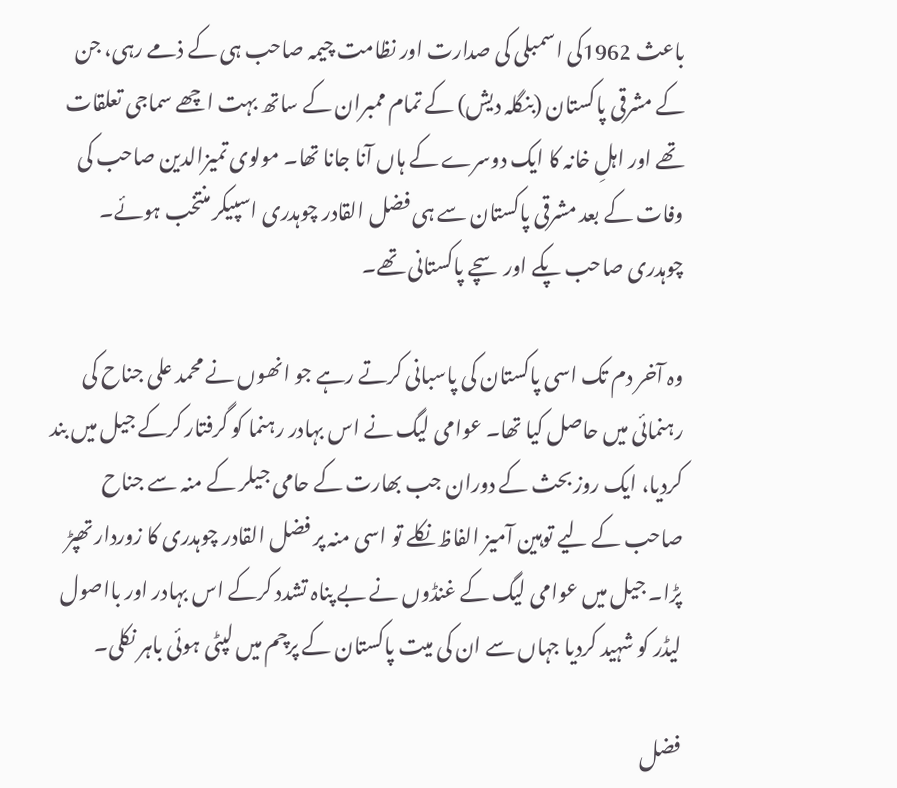باعث 1962کی اسمبلی کی صدارت اور نظامت چیمہ صاحب ہی کے ذمے رہی، جن کے مشرقی پاکستان (بنگلہ دیش) کے تمام ممبران کے ساتھ بہت اچھے سماجی تعلقات تھے اور اہلِ خانہ کا ایک دوسرے کے ہاں آنا جانا تھا۔ مولوی تمیزالدین صاحب کی وفات کے بعد مشرقی پاکستان سے ہی فضل القادر چوہدری اسپیکر منتخب ہوئے۔ چوہدری صاحب پکے اور سچے پاکستانی تھے۔

وہ آخر دم تک اسی پاکستان کی پاسبانی کرتے رہے جو انھوں نے محمد علی جناح کی رہنمائی میں حاصل کیا تھا۔ عوامی لیگ نے اس بہادر رہنما کو گرفتار کرکے جیل میں بند کردیا، ایک روز بحث کے دوران جب بھارت کے حامی جیلر کے منہ سے جناح صاحب کے لیے توہین آمیز الفاظ نکلے تو اسی منہ پر فضل القادر چوہدری کا زوردار تھپڑ پڑا۔ جیل میں عوامی لیگ کے غنڈوں نے بے پناہ تشدد کرکے اس بہادر اور بااصول لیڈر کو شہید کردیا جہاں سے ان کی میت پاکستان کے پرچم میں لپٹی ہوئی باہر نکلی۔

فضل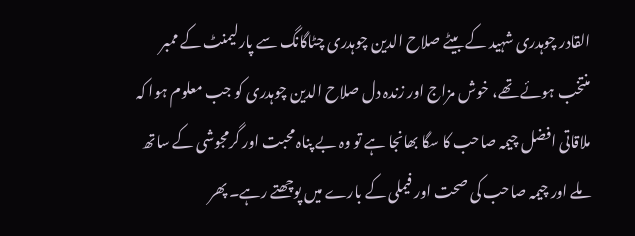القادر چوہدری شہید کے بیٹے صلاح الدین چوہدری چٹاگانگ سے پارلیمنٹ کے ممبر منتخب ہوئے تھے، خوش مزاج اور زندہ دل صلاح الدین چوہدری کو جب معلوم ہوا کہ ملاقاتی افضل چیمہ صاحب کا سگا بھانجا ہے تو وہ بے پناہ محبت اور گرمجوشی کے ساتھ ملے اور چیمہ صاحب کی صحت اور فیملی کے بارے میں پوچھتے رہے۔ پھر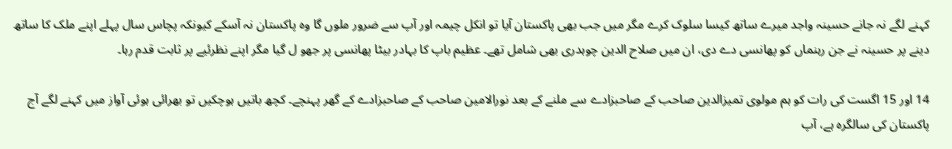کہنے لگے نہ جانے حسینہ واجد میرے ساتھ کیسا سلوک کرے مگر میں جب بھی پاکستان آیا تو انکل چیمہ اور آپ سے ضرور ملوں گا وہ پاکستان نہ آسکے کیونکہ پچاس سال پہلے اپنے ملک کا ساتھ دینے پر حسینہ نے جن رہنماں کو پھانسی دے دی، ان میں صلاح الدین چوہدری بھی شامل تھے۔ عظیم باپ کا بہادر بیٹا پھانسی پر جھو ل گیا مگر اپنے نظرئیے پر ثابت قدم رہا۔

14 اور 15 اگست کی رات کو ہم مولوی تمیزالدین صاحب کے صاحبزادے سے ملنے کے بعد نورالامین صاحب کے صاحبزادے کے گھر پہنچے۔ کچھ باتیں ہوچکیں تو بھرائی ہوئی آواز میں کہنے لگے آج پاکستان کی سالگرہ ہے، آپ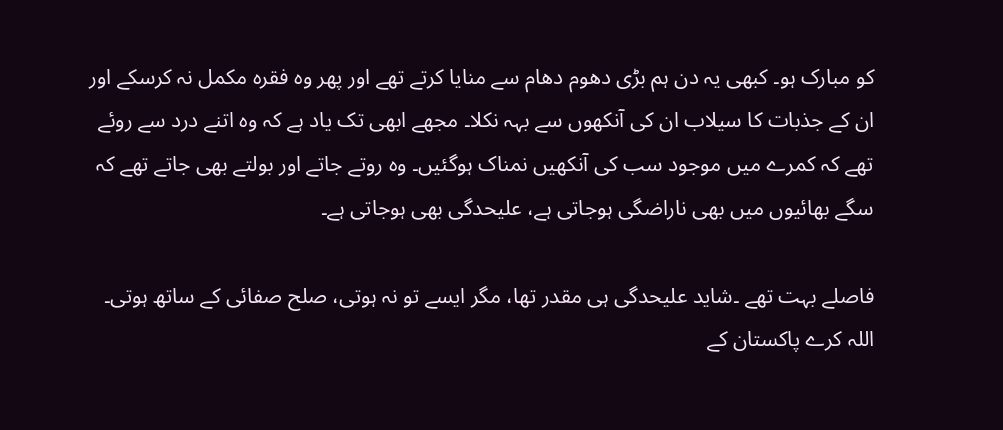کو مبارک ہو۔ کبھی یہ دن ہم بڑی دھوم دھام سے منایا کرتے تھے اور پھر وہ فقرہ مکمل نہ کرسکے اور ان کے جذبات کا سیلاب ان کی آنکھوں سے بہہ نکلا۔ مجھے ابھی تک یاد ہے کہ وہ اتنے درد سے روئے تھے کہ کمرے میں موجود سب کی آنکھیں نمناک ہوگئیں۔ وہ روتے جاتے اور بولتے بھی جاتے تھے کہ سگے بھائیوں میں بھی ناراضگی ہوجاتی ہے، علیحدگی بھی ہوجاتی ہے۔

فاصلے بہت تھے ۔شاید علیحدگی ہی مقدر تھا، مگر ایسے تو نہ ہوتی، صلح صفائی کے ساتھ ہوتی۔ اللہ کرے پاکستان کے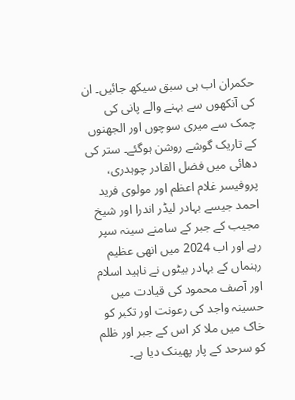حکمران اب ہی سبق سیکھ جائیں۔ ان کی آنکھوں سے بہنے والے پانی کی چمک سے میری سوچوں اور الجھنوں کے تاریک گوشے روشن ہوگئے۔ ستر کی دھائی میں فضل القادر چوہدری، پروفیسر غلام اعظم اور مولوی فرید احمد جیسے بہادر لیڈر اندرا اور شیخ مجیب کے جبر کے سامنے سینہ سپر رہے اور اب 2024 میں انھی عظیم رہنماں کے بہادر بیٹوں نے ناہید اسلام اور آصف محمود کی قیادت میں حسینہ واجد کی رعونت اور تکبر کو خاک میں ملا کر اس کے جبر اور ظلم کو سرحد کے پار پھینک دیا ہے۔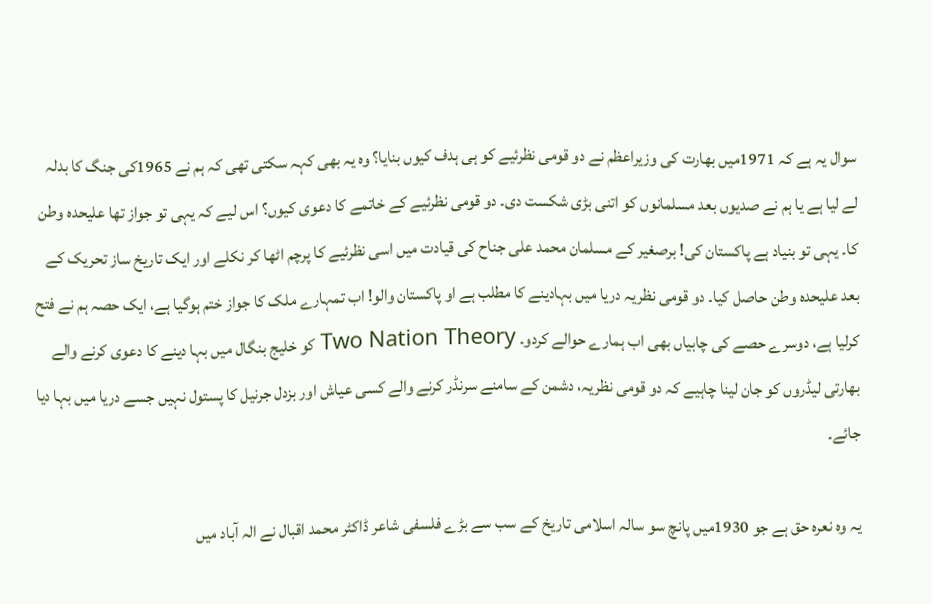سوال یہ ہے کہ 1971میں بھارت کی وزیراعظم نے دو قومی نظرئیے کو ہی ہدف کیوں بنایا؟ وہ یہ بھی کہہ سکتی تھی کہ ہم نے 1965کی جنگ کا بدلہ لے لیا ہے یا ہم نے صدیوں بعد مسلمانوں کو اتنی بڑی شکست دی۔ دو قومی نظرئیے کے خاتمے کا دعوی کیوں؟ اس لیے کہ یہی تو جواز تھا علیحدہ وطن کا۔ یہی تو بنیاد ہے پاکستان کی! برصغیر کے مسلمان محمد علی جناح کی قیادت میں اسی نظرئیے کا پرچم اٹھا کر نکلے اور ایک تاریخ ساز تحریک کے بعد علیحدہ وطن حاصل کیا۔ دو قومی نظریہ دریا میں بہادینے کا مطلب ہے او پاکستان والو! اب تمہارے ملک کا جواز ختم ہوگیا ہے، ایک حصہ ہم نے فتح کرلیا ہے، دوسرے حصے کی چابیاں بھی اب ہمارے حوالے کردو۔ Two Nation Theory کو خلیج بنگال میں بہا دینے کا دعوی کرنے والے بھارتی لیڈروں کو جان لینا چاہیے کہ دو قومی نظریہ، دشمن کے سامنے سرنڈر کرنے والے کسی عیاش اور بزدل جرنیل کا پستول نہیں جسے دریا میں بہا دیا جائے۔

یہ وہ نعرہ حق ہے جو 1930میں پانچ سو سالہ اسلامی تاریخ کے سب سے بڑے فلسفی شاعر ڈاکٹر محمد اقبال نے الہ آباد میں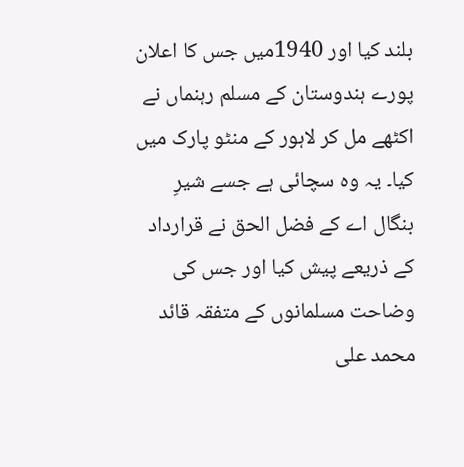بلند کیا اور 1940میں جس کا اعلان پورے ہندوستان کے مسلم رہنماں نے اکٹھے مل کر لاہور کے منٹو پارک میں کیا۔ یہ وہ سچائی ہے جسے شیرِ بنگال اے کے فضل الحق نے قرارداد کے ذریعے پیش کیا اور جس کی وضاحت مسلمانوں کے متفقہ قائد محمد علی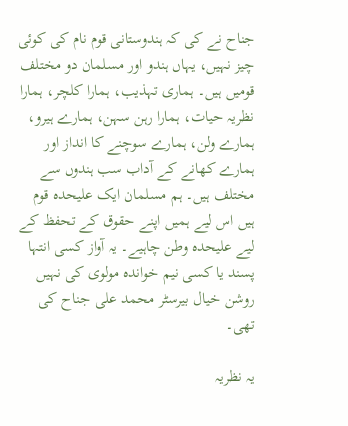جناح نے کی کہ ہندوستانی قوم نام کی کوئی چیز نہیں، یہاں ہندو اور مسلمان دو مختلف قومیں ہیں۔ ہماری تہذیب، ہمارا کلچر، ہمارا نظریہ حیات، ہمارا رہن سہن، ہمارے ہیرو، ہمارے ولن، ہمارے سوچنے کا انداز اور ہمارے کھانے کے آداب سب ہندوں سے مختلف ہیں۔ ہم مسلمان ایک علیحدہ قوم ہیں اس لیے ہمیں اپنے حقوق کے تحفظ کے لیے علیحدہ وطن چاہیے۔ یہ آواز کسی انتہا پسند یا کسی نیم خواندہ مولوی کی نہیں روشن خیال بیرسٹر محمد علی جناح کی تھی۔

یہ نظریہ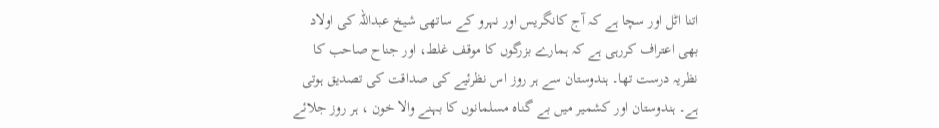اتنا اٹل اور سچا ہے کہ آج کانگریس اور نہرو کے ساتھی شیخ عبداللہ کی اولاد بھی اعتراف کررہی ہے کہ ہمارے بزرگوں کا موقف غلط، اور جناح صاحب کا نظریہ درست تھا۔ ہندوستان سے ہر روز اس نظرئیے کی صداقت کی تصدیق ہوتی ہے۔ ہندوستان اور کشمیر میں بے گناہ مسلمانوں کا بہنے والا خون ، ہر روز جلائے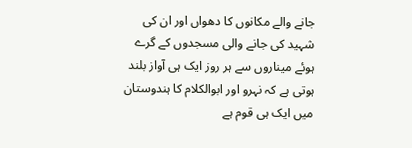جانے والے مکانوں کا دھواں اور ان کی شہید کی جانے والی مسجدوں کے گرے ہوئے میناروں سے ہر روز ایک ہی آواز بلند ہوتی ہے کہ نہرو اور ابوالکلام کا ہندوستان میں ایک ہی قوم ہے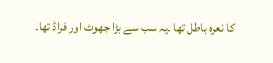کا نعرہ باطل تھا ۔یہ سب سے بڑا جھوٹ اور فراڈ تھا۔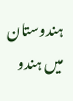ہندوستان میں ہندو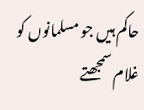حاکم ہیں جو مسلمانوں کو غلام سمجھتے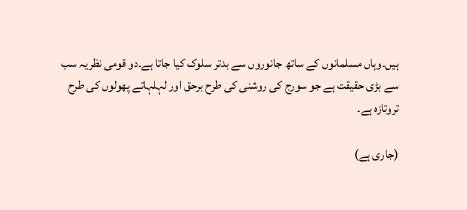ہیں۔وہاں مسلمانوں کے ساتھ جانوروں سے بدتر سلوک کیا جاتا ہے۔دو قومی نظریہ سب سے بڑی حقیقت ہے جو سورج کی روشنی کی طرح برحق اور لہلہاتے پھولوں کی طرح تروتازہ ہے۔

(جاری ہے)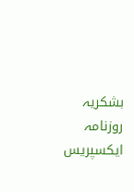بشکریہ روزنامہ ایکسپریس